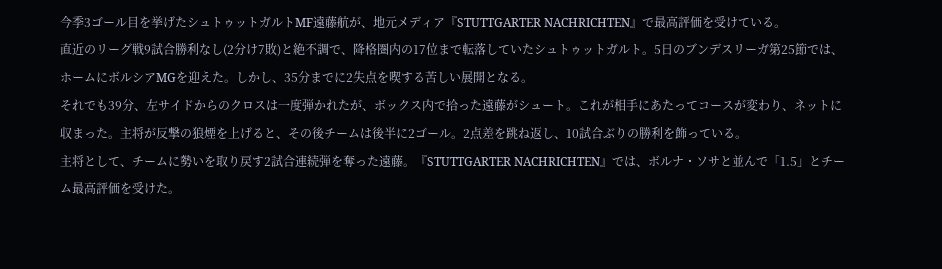今季3ゴール目を挙げたシュトゥットガルトMF遠藤航が、地元メディア『STUTTGARTER NACHRICHTEN』で最高評価を受けている。
直近のリーグ戦9試合勝利なし(2分け7敗)と絶不調で、降格圏内の17位まで転落していたシュトゥットガルト。5日のブンデスリーガ第25節では、ホームにボルシアMGを迎えた。しかし、35分までに2失点を喫する苦しい展開となる。
それでも39分、左サイドからのクロスは一度弾かれたが、ボックス内で拾った遠藤がシュート。これが相手にあたってコースが変わり、ネットに収まった。主将が反撃の狼煙を上げると、その後チームは後半に2ゴール。2点差を跳ね返し、10試合ぶりの勝利を飾っている。
主将として、チームに勢いを取り戻す2試合連続弾を奪った遠藤。『STUTTGARTER NACHRICHTEN』では、ボルナ・ソサと並んで「1.5」とチーム最高評価を受けた。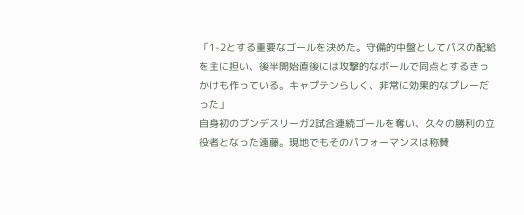「1-2とする重要なゴールを決めた。守備的中盤としてパスの配給を主に担い、後半開始直後には攻撃的なボールで同点とするきっかけも作っている。キャプテンらしく、非常に効果的なプレーだった」
自身初のブンデスリーガ2試合連続ゴールを奪い、久々の勝利の立役者となった遠藤。現地でもそのパフォーマンスは称賛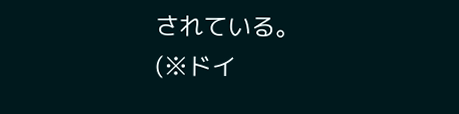されている。
(※ドイ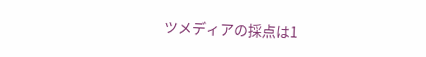ツメディアの採点は1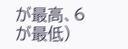が最高、6が最低)